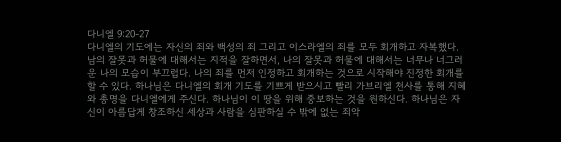다니엘 9:20-27
다니엘의 기도에는 자신의 죄와 백성의 죄 그리고 이스라엘의 죄를 모두 회개하고 자복했다. 남의 잘못과 허물에 대해서는 지적을 잘하면서, 나의 잘못과 허물에 대해서는 너무나 너그러운 나의 모습이 부끄럽다. 나의 죄를 먼저 인정하고 회개하는 것으로 시작해야 진정한 회개를 할 수 있다. 하나님은 다니엘의 회개 기도를 기쁘게 받으시고 빨리 가브리엘 천사를 통해 지혜와 총명을 다니엘에게 주신다. 하나님이 이 땅을 위해 중보하는 것을 원하신다. 하나님은 자신이 아름답게 창조하신 세상과 사람을 심판하실 수 밖에 없는 죄악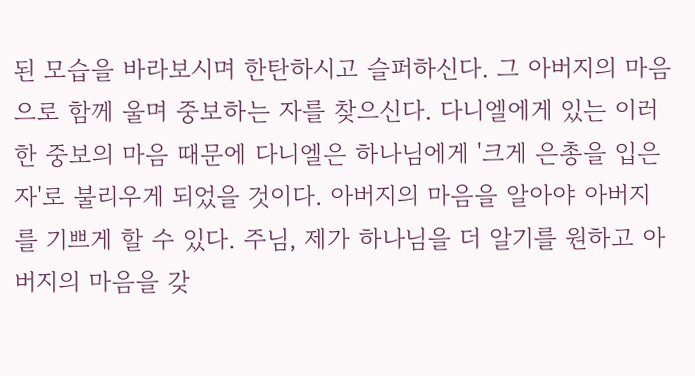된 모습을 바라보시며 한탄하시고 슬퍼하신다. 그 아버지의 마음으로 함께 울며 중보하는 자를 찾으신다. 다니엘에게 있는 이러한 중보의 마음 때문에 다니엘은 하나님에게 '크게 은총을 입은 자'로 불리우게 되었을 것이다. 아버지의 마음을 알아야 아버지를 기쁘게 할 수 있다. 주님, 제가 하나님을 더 알기를 원하고 아버지의 마음을 갖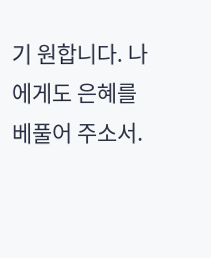기 원합니다. 나에게도 은혜를 베풀어 주소서.